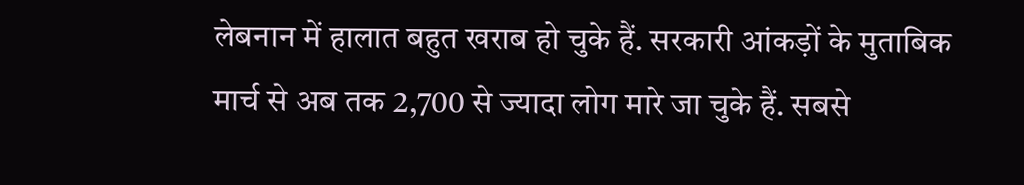लेबनान में हालात बहुत खराब हो चुके हैं. सरकारी आंकड़ों के मुताबिक मार्च से अब तक 2,700 से ज्यादा लोग मारे जा चुके हैं. सबसे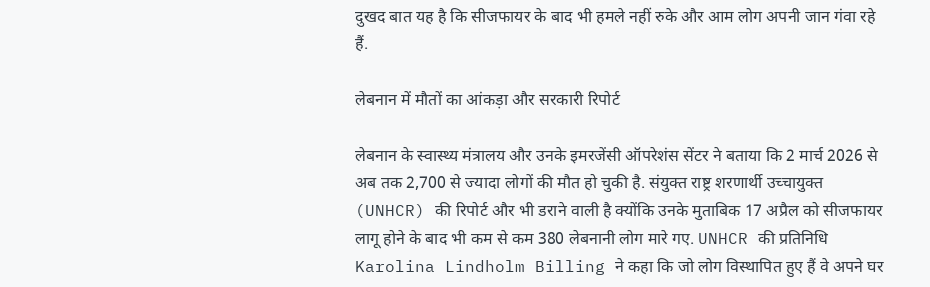दुखद बात यह है कि सीजफायर के बाद भी हमले नहीं रुके और आम लोग अपनी जान गंवा रहे हैं.

लेबनान में मौतों का आंकड़ा और सरकारी रिपोर्ट

लेबनान के स्वास्थ्य मंत्रालय और उनके इमरजेंसी ऑपरेशंस सेंटर ने बताया कि 2 मार्च 2026 से अब तक 2,700 से ज्यादा लोगों की मौत हो चुकी है. संयुक्त राष्ट्र शरणार्थी उच्चायुक्त (UNHCR) की रिपोर्ट और भी डराने वाली है क्योंकि उनके मुताबिक 17 अप्रैल को सीजफायर लागू होने के बाद भी कम से कम 380 लेबनानी लोग मारे गए. UNHCR की प्रतिनिधि Karolina Lindholm Billing ने कहा कि जो लोग विस्थापित हुए हैं वे अपने घर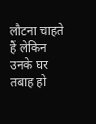लौटना चाहते हैं लेकिन उनके घर तबाह हो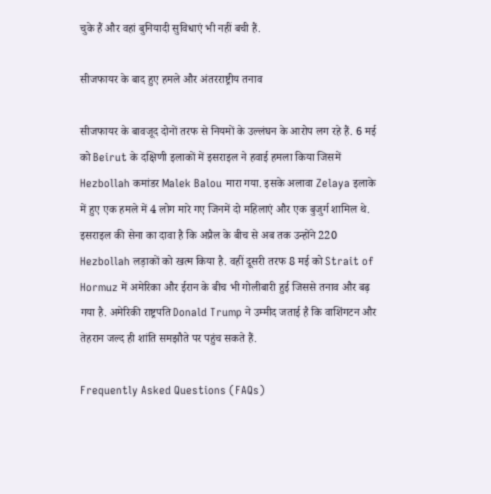चुके हैं और वहां बुनियादी सुविधाएं भी नहीं बची हैं.

सीजफायर के बाद हुए हमले और अंतरराष्ट्रीय तनाव

सीजफायर के बावजूद दोनों तरफ से नियमों के उल्लंघन के आरोप लग रहे हैं. 6 मई को Beirut के दक्षिणी इलाकों में इसराइल ने हवाई हमला किया जिसमें Hezbollah कमांडर Malek Balou मारा गया. इसके अलावा Zelaya इलाके में हुए एक हमले में 4 लोग मारे गए जिनमें दो महिलाएं और एक बुजुर्ग शामिल थे. इसराइल की सेना का दावा है कि अप्रैल के बीच से अब तक उन्होंने 220 Hezbollah लड़ाकों को खत्म किया है. वहीं दूसरी तरफ 8 मई को Strait of Hormuz में अमेरिका और ईरान के बीच भी गोलीबारी हुई जिससे तनाव और बढ़ गया है. अमेरिकी राष्ट्रपति Donald Trump ने उम्मीद जताई है कि वाशिंगटन और तेहरान जल्द ही शांति समझौते पर पहुंच सकते हैं.

Frequently Asked Questions (FAQs)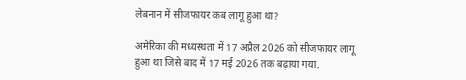लेबनान में सीजफायर कब लागू हुआ था?

अमेरिका की मध्यस्थता में 17 अप्रैल 2026 को सीजफायर लागू हुआ था जिसे बाद में 17 मई 2026 तक बढ़ाया गया.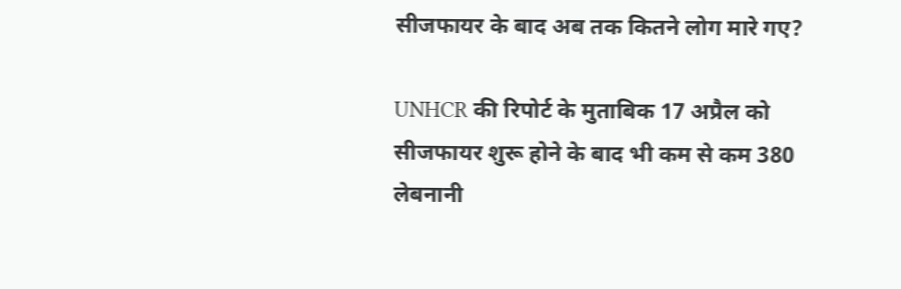सीजफायर के बाद अब तक कितने लोग मारे गए?

UNHCR की रिपोर्ट के मुताबिक 17 अप्रैल को सीजफायर शुरू होने के बाद भी कम से कम 380 लेबनानी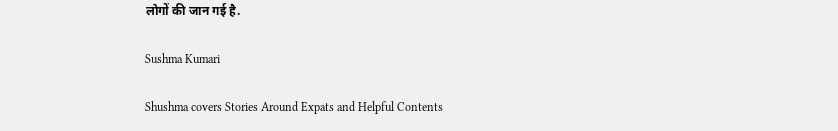लोगों की जान गई है.

Sushma Kumari

Shushma covers Stories Around Expats and Helpful Contents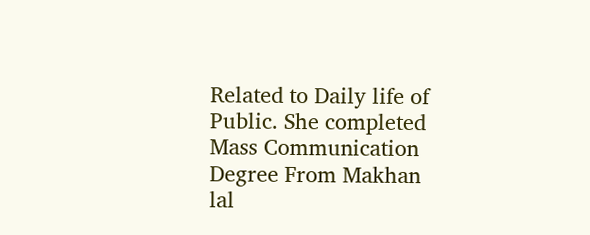Related to Daily life of Public. She completed Mass Communication Degree From Makhan lal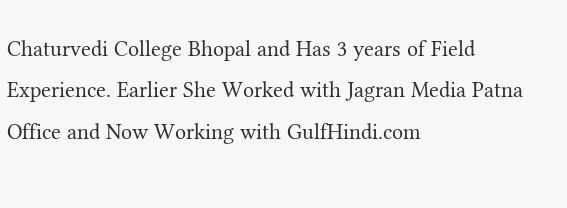Chaturvedi College Bhopal and Has 3 years of Field Experience. Earlier She Worked with Jagran Media Patna Office and Now Working with GulfHindi.com